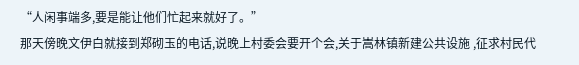“人闲事端多,要是能让他们忙起来就好了。”
那天傍晚文伊白就接到郑砌玉的电话,说晚上村委会要开个会,关于嵩林镇新建公共设施 ,征求村民代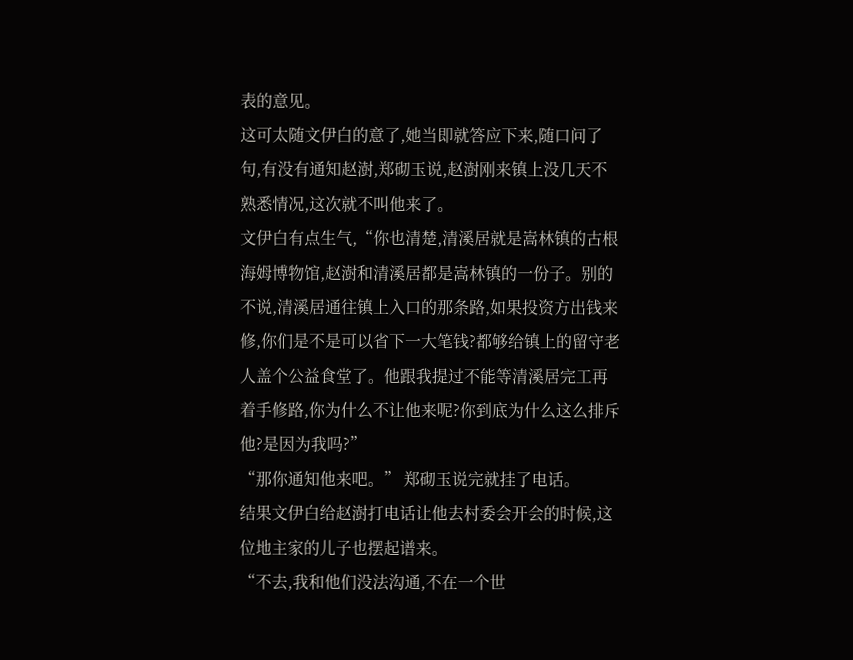表的意见。
这可太随文伊白的意了,她当即就答应下来,随口问了句,有没有通知赵澍,郑砌玉说,赵澍刚来镇上没几天不熟悉情况,这次就不叫他来了。
文伊白有点生气,“你也清楚,清溪居就是嵩林镇的古根海姆博物馆,赵澍和清溪居都是嵩林镇的一份子。别的不说,清溪居通往镇上入口的那条路,如果投资方出钱来修,你们是不是可以省下一大笔钱?都够给镇上的留守老人盖个公益食堂了。他跟我提过不能等清溪居完工再着手修路,你为什么不让他来呢?你到底为什么这么排斥他?是因为我吗?”
“那你通知他来吧。” 郑砌玉说完就挂了电话。
结果文伊白给赵澍打电话让他去村委会开会的时候,这位地主家的儿子也摆起谱来。
“不去,我和他们没法沟通,不在一个世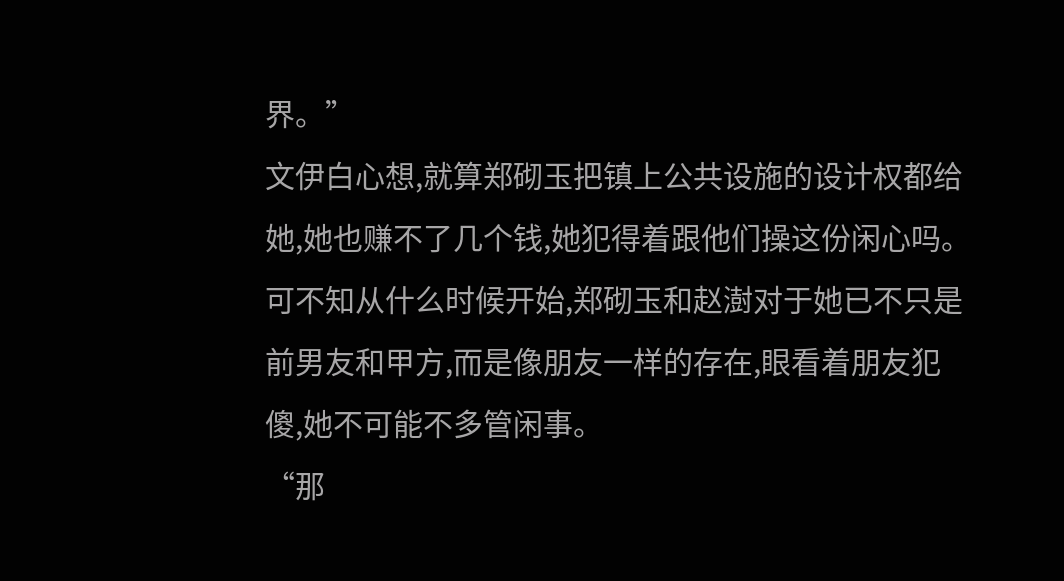界。”
文伊白心想,就算郑砌玉把镇上公共设施的设计权都给她,她也赚不了几个钱,她犯得着跟他们操这份闲心吗。可不知从什么时候开始,郑砌玉和赵澍对于她已不只是前男友和甲方,而是像朋友一样的存在,眼看着朋友犯傻,她不可能不多管闲事。
“那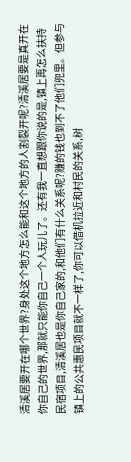清溪居要开在哪个世界?身处这个地方怎么能和这个地方的人割裂开呢?清溪居要是真开在你自己的世界,那就只能你自己一个人玩儿了。还有我一直想跟你说的是,镇上再怎么扶持民宿项目,清溪居也是你自己家的,和他们有什么关系呢?赚的钱也到不了他们兜里。但参与镇上的公共惠民项目就不一样了,你可以借机拉近和村民的关系,树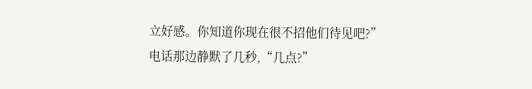立好感。你知道你现在很不招他们待见吧?”
电话那边静默了几秒,“几点?”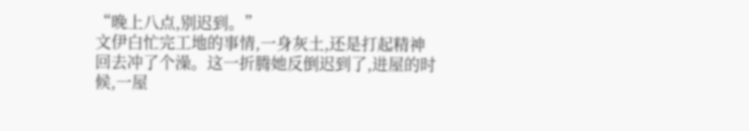“晚上八点,别迟到。”
文伊白忙完工地的事情,一身灰土,还是打起精神回去冲了个澡。这一折腾她反倒迟到了,进屋的时候,一屋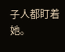子人都盯着她。